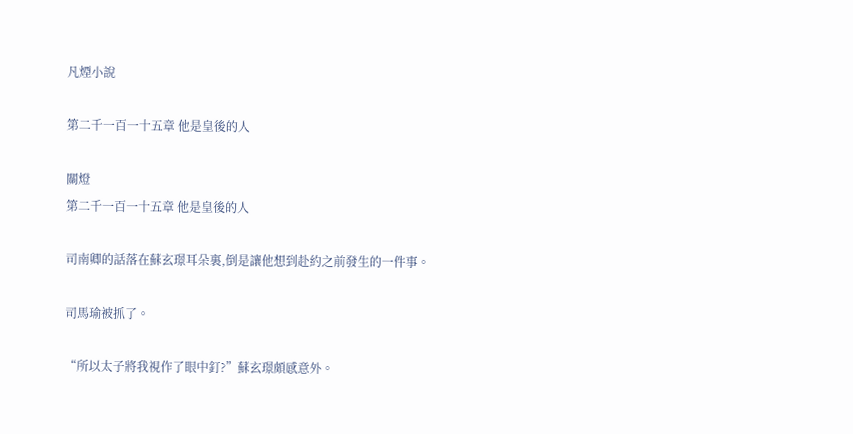凡煙小說

第二千一百一十五章 他是皇後的人

關燈
第二千一百一十五章 他是皇後的人

司南卿的話落在蘇玄璟耳朵裏,倒是讓他想到赴約之前發生的一件事。

司馬瑜被抓了。

“所以太子將我視作了眼中釘?”蘇玄璟頗感意外。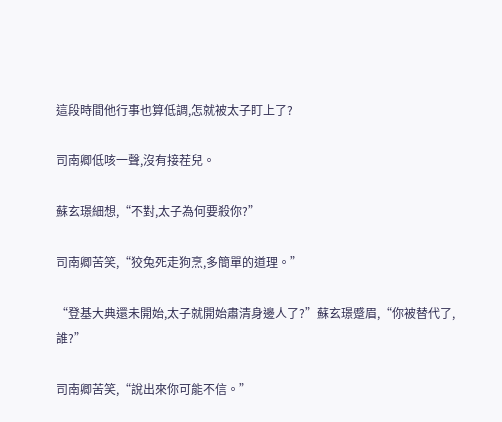這段時間他行事也算低調,怎就被太子盯上了?

司南卿低咳一聲,沒有接茬兒。

蘇玄璟細想,“不對,太子為何要殺你?”

司南卿苦笑,“狡兔死走狗烹,多簡單的道理。”

“登基大典還未開始,太子就開始肅清身邊人了?”蘇玄璟蹙眉,“你被替代了,誰?”

司南卿苦笑,“說出來你可能不信。”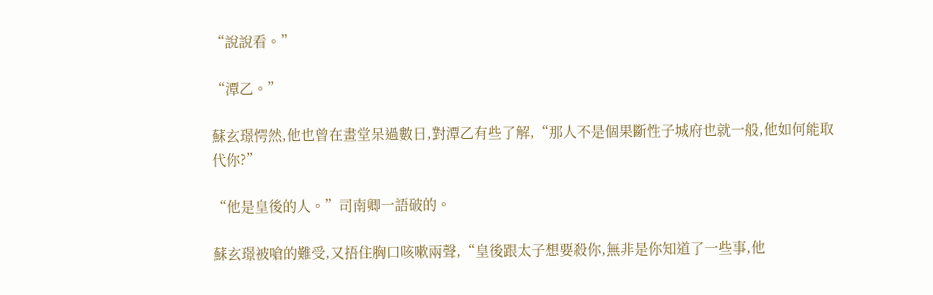“說說看。”

“潭乙。”

蘇玄璟愕然,他也曾在畫堂呆過數日,對潭乙有些了解,“那人不是個果斷性子城府也就一般,他如何能取代你?”

“他是皇後的人。”司南卿一語破的。

蘇玄璟被嗆的難受,又捂住胸口咳嗽兩聲,“皇後跟太子想要殺你,無非是你知道了一些事,他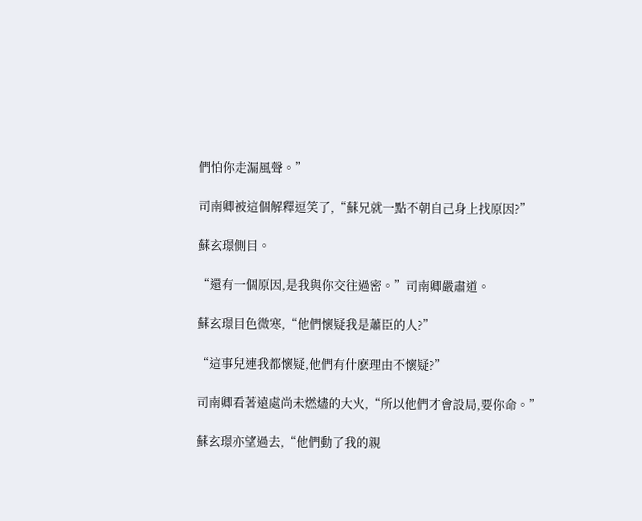們怕你走漏風聲。”

司南卿被這個解釋逗笑了,“蘇兄就一點不朝自己身上找原因?”

蘇玄璟側目。

“還有一個原因,是我與你交往過密。”司南卿嚴肅道。

蘇玄璟目色微寒,“他們懷疑我是蕭臣的人?”

“這事兒連我都懷疑,他們有什麽理由不懷疑?”

司南卿看著遠處尚未燃燼的大火,“所以他們才會設局,要你命。”

蘇玄璟亦望過去,“他們動了我的親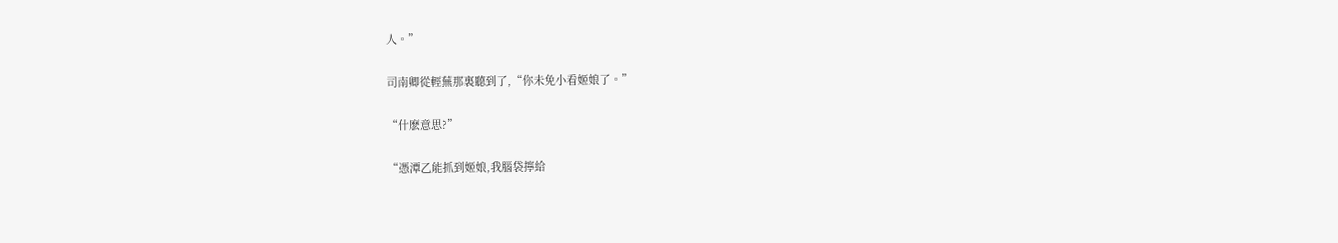人。”

司南卿從輕蕪那裏聽到了,“你未免小看姬娘了。”

“什麽意思?”

“憑潭乙能抓到姬娘,我腦袋擰給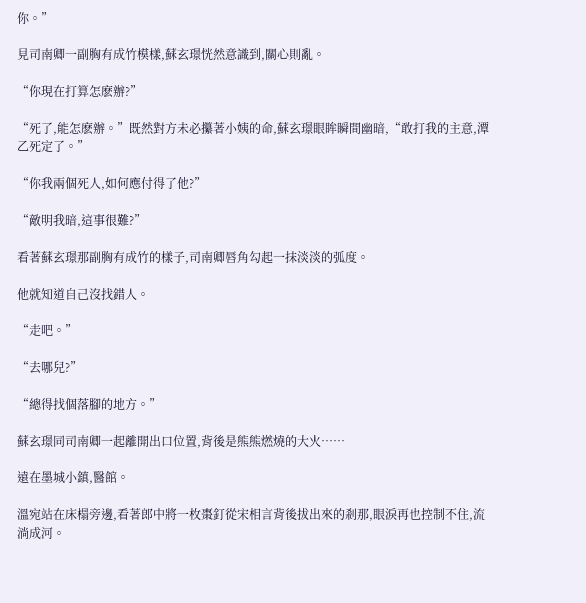你。”

見司南卿一副胸有成竹模樣,蘇玄璟恍然意識到,關心則亂。

“你現在打算怎麽辦?”

“死了,能怎麽辦。”既然對方未必攥著小姨的命,蘇玄璟眼眸瞬間幽暗,“敢打我的主意,潭乙死定了。”

“你我兩個死人,如何應付得了他?”

“敵明我暗,這事很難?”

看著蘇玄璟那副胸有成竹的樣子,司南卿唇角勾起一抹淡淡的弧度。

他就知道自己沒找錯人。

“走吧。”

“去哪兒?”

“總得找個落腳的地方。”

蘇玄璟同司南卿一起離開出口位置,背後是熊熊燃燒的大火……

遠在墨城小鎮,醫館。

溫宛站在床榻旁邊,看著郎中將一枚棗釘從宋相言背後拔出來的剎那,眼淚再也控制不住,流淌成河。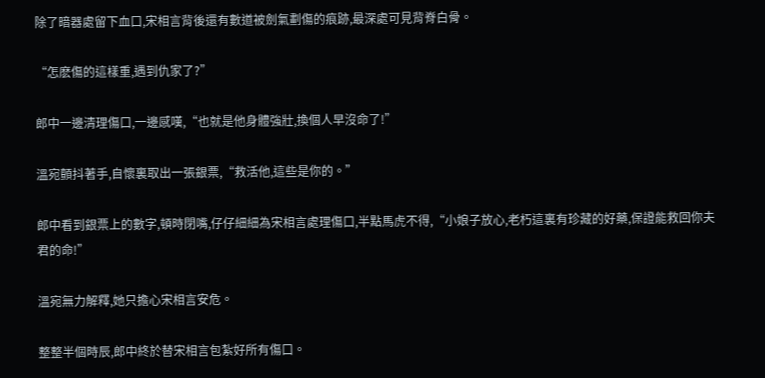除了暗器處留下血口,宋相言背後還有數道被劍氣劃傷的痕跡,最深處可見背脊白骨。

“怎麽傷的這樣重,遇到仇家了?”

郎中一邊清理傷口,一邊感嘆,“也就是他身體強壯,換個人早沒命了!”

溫宛顫抖著手,自懷裏取出一張銀票,“救活他,這些是你的。”

郎中看到銀票上的數字,頓時閉嘴,仔仔細細為宋相言處理傷口,半點馬虎不得,“小娘子放心,老朽這裏有珍藏的好藥,保證能救回你夫君的命!”

溫宛無力解釋,她只擔心宋相言安危。

整整半個時辰,郎中終於替宋相言包紮好所有傷口。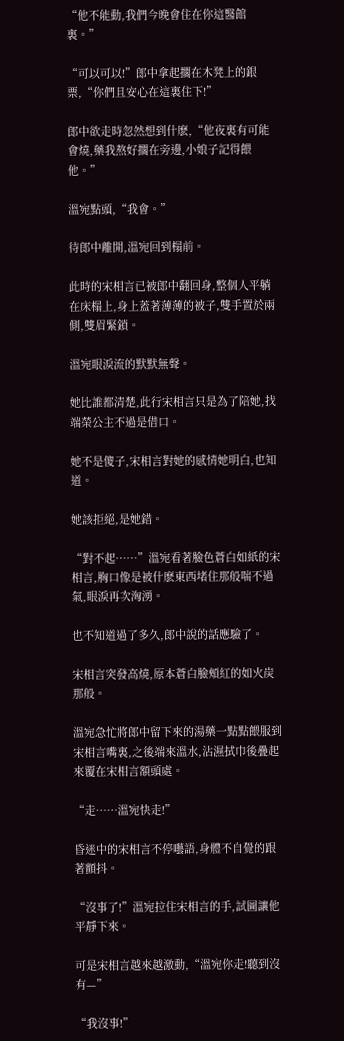“他不能動,我們今晚會住在你這醫館裏。”

“可以可以!”郎中拿起擱在木凳上的銀票,“你們且安心在這裏住下!”

郎中欲走時忽然想到什麽,“他夜裏有可能會燒,藥我熬好擱在旁邊,小娘子記得餵他。”

溫宛點頭,“我會。”

待郎中離開,溫宛回到榻前。

此時的宋相言已被郎中翻回身,整個人平躺在床榻上,身上蓋著薄薄的被子,雙手置於兩側,雙眉緊鎖。

溫宛眼淚流的默默無聲。

她比誰都清楚,此行宋相言只是為了陪她,找端榮公主不過是借口。

她不是傻子,宋相言對她的感情她明白,也知道。

她該拒絕,是她錯。

“對不起……”溫宛看著臉色蒼白如紙的宋相言,胸口像是被什麽東西堵住那般喘不過氣,眼淚再次洶湧。

也不知道過了多久,郎中說的話應驗了。

宋相言突發高燒,原本蒼白臉頰紅的如火炭那般。

溫宛急忙將郎中留下來的湯藥一點點餵服到宋相言嘴裏,之後端來溫水,沾濕拭巾後疊起來覆在宋相言額頭處。

“走……溫宛快走!”

昏迷中的宋相言不停囈語,身體不自覺的跟著顫抖。

“沒事了!”溫宛拉住宋相言的手,試圖讓他平靜下來。

可是宋相言越來越激動,“溫宛你走!聽到沒有—”

“我沒事!”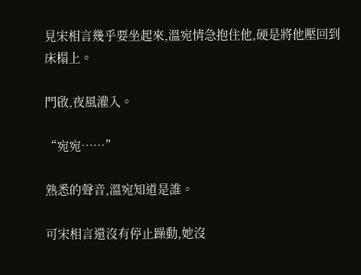見宋相言幾乎要坐起來,溫宛情急抱住他,硬是將他壓回到床榻上。

門啟,夜風灌入。

“宛宛……”

熟悉的聲音,溫宛知道是誰。

可宋相言還沒有停止躁動,她沒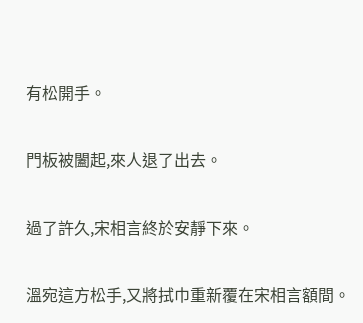有松開手。

門板被闔起,來人退了出去。

過了許久,宋相言終於安靜下來。

溫宛這方松手,又將拭巾重新覆在宋相言額間。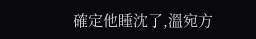確定他睡沈了,溫宛方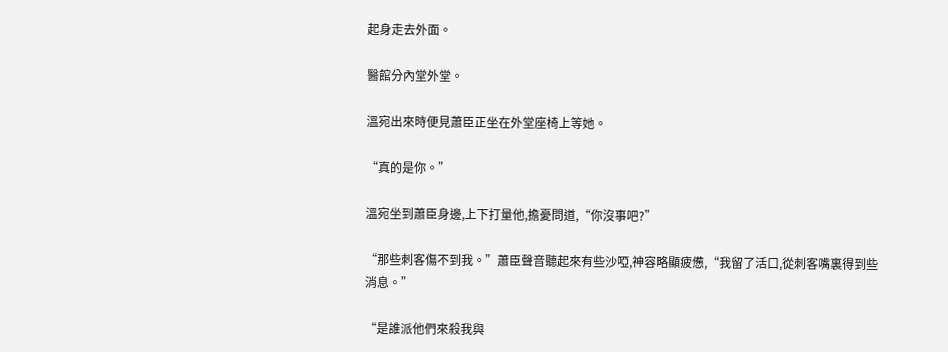起身走去外面。

醫館分內堂外堂。

溫宛出來時便見蕭臣正坐在外堂座椅上等她。

“真的是你。”

溫宛坐到蕭臣身邊,上下打量他,擔憂問道,“你沒事吧?”

“那些刺客傷不到我。”蕭臣聲音聽起來有些沙啞,神容略顯疲憊,“我留了活口,從刺客嘴裏得到些消息。”

“是誰派他們來殺我與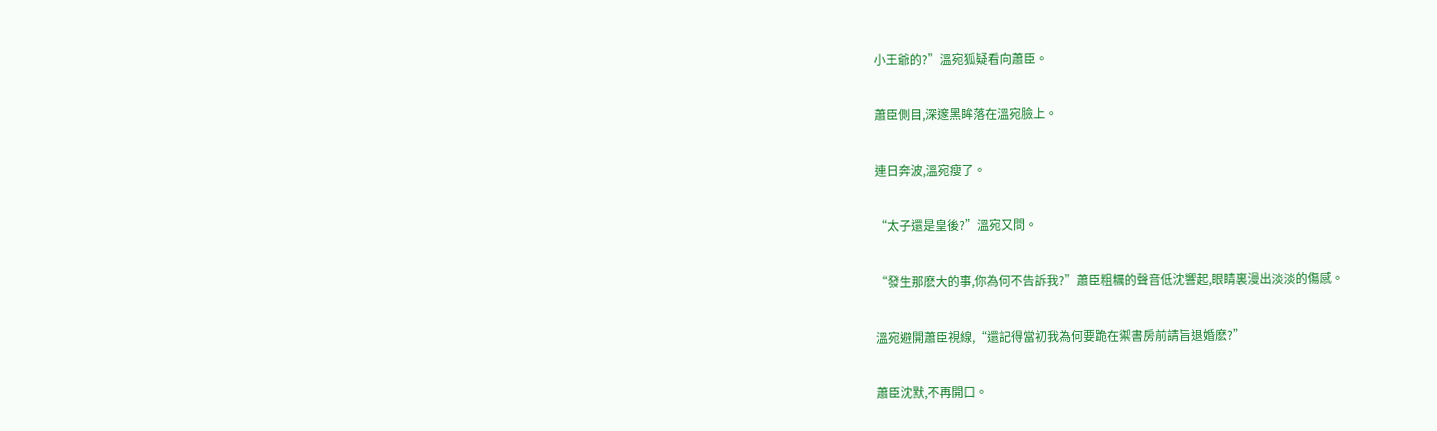小王爺的?”溫宛狐疑看向蕭臣。

蕭臣側目,深邃黑眸落在溫宛臉上。

連日奔波,溫宛瘦了。

“太子還是皇後?”溫宛又問。

“發生那麽大的事,你為何不告訴我?”蕭臣粗糲的聲音低沈響起,眼睛裏漫出淡淡的傷感。

溫宛避開蕭臣視線,“還記得當初我為何要跪在禦書房前請旨退婚麽?”

蕭臣沈默,不再開口。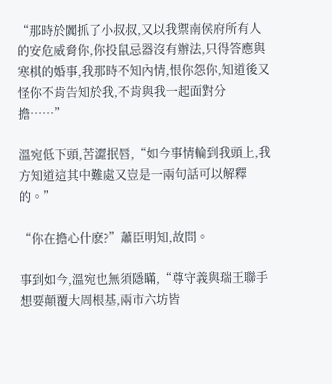“那時於闐抓了小叔叔,又以我禦南侯府所有人的安危威脅你,你投鼠忌器沒有辦法,只得答應與寒棋的婚事,我那時不知內情,恨你怨你,知道後又怪你不肯告知於我,不肯與我一起面對分擔……”

溫宛低下頭,苦澀抿唇,“如今事情輪到我頭上,我方知道這其中難處又豈是一兩句話可以解釋的。”

“你在擔心什麽?”蕭臣明知,故問。

事到如今,溫宛也無須隱瞞,“尊守義與瑞王聯手想要顛覆大周根基,兩市六坊皆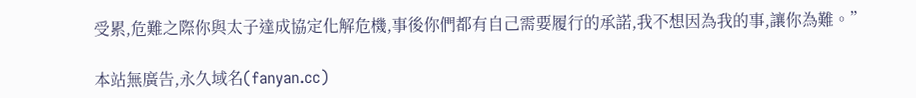受累,危難之際你與太子達成協定化解危機,事後你們都有自己需要履行的承諾,我不想因為我的事,讓你為難。”

本站無廣告,永久域名(fanyan.cc)